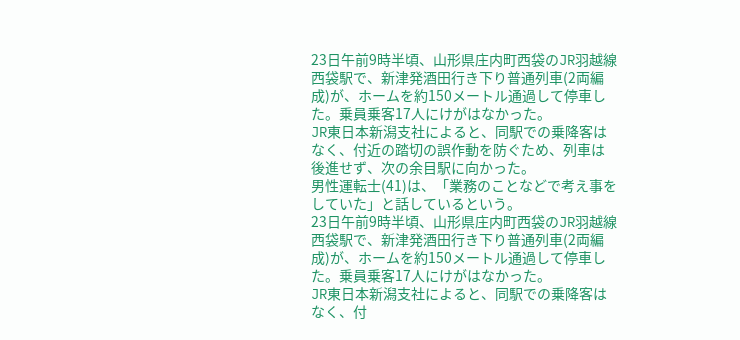23日午前9時半頃、山形県庄内町西袋のJR羽越線西袋駅で、新津発酒田行き下り普通列車(2両編成)が、ホームを約150メートル通過して停車した。乗員乗客17人にけがはなかった。
JR東日本新潟支社によると、同駅での乗降客はなく、付近の踏切の誤作動を防ぐため、列車は後進せず、次の余目駅に向かった。
男性運転士(41)は、「業務のことなどで考え事をしていた」と話しているという。
23日午前9時半頃、山形県庄内町西袋のJR羽越線西袋駅で、新津発酒田行き下り普通列車(2両編成)が、ホームを約150メートル通過して停車した。乗員乗客17人にけがはなかった。
JR東日本新潟支社によると、同駅での乗降客はなく、付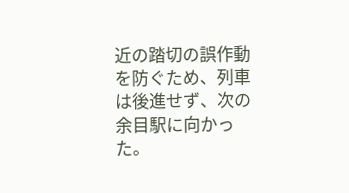近の踏切の誤作動を防ぐため、列車は後進せず、次の余目駅に向かった。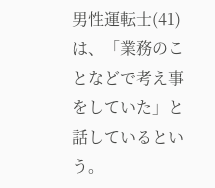男性運転士(41)は、「業務のことなどで考え事をしていた」と話しているという。